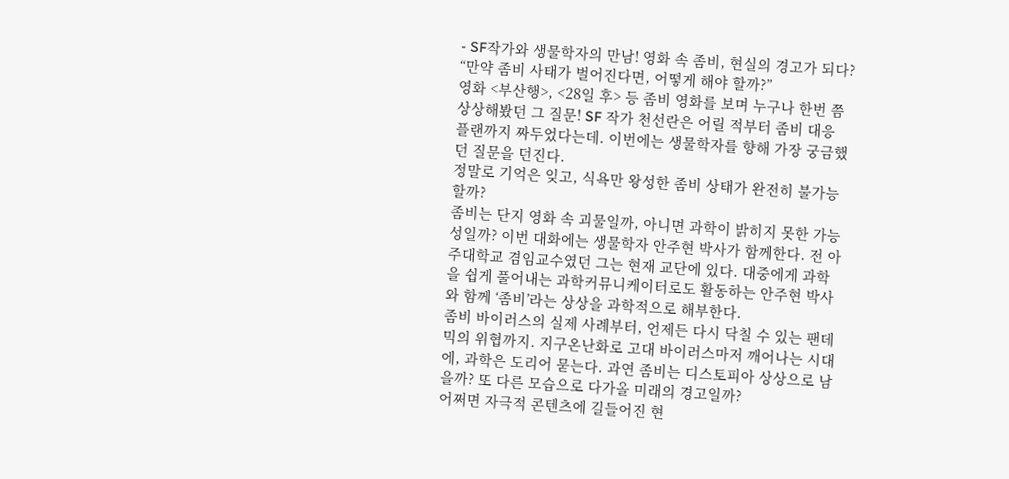- SF작가와 생물학자의 만남! 영화 속 좀비, 현실의 경고가 되다?
“만약 좀비 사태가 벌어진다면, 어떻게 해야 할까?”
영화 <부산행>, <28일 후> 등 좀비 영화를 보며 누구나 한번 쯤 상상해봤던 그 질문! SF 작가 천선란은 어릴 적부터 좀비 대응 플랜까지 짜두었다는데. 이번에는 생물학자를 향해 가장 궁금했던 질문을 던진다.
정말로 기억은 잊고, 식욕만 왕성한 좀비 상태가 완전히 불가능할까?
좀비는 단지 영화 속 괴물일까, 아니면 과학이 밝히지 못한 가능성일까? 이번 대화에는 생물학자 안주현 박사가 함께한다. 전 아주대학교 겸임교수였던 그는 현재 교단에 있다. 대중에게 과학을 쉽게 풀어내는 과학커뮤니케이터로도 활동하는 안주현 박사와 함께 ‘좀비’라는 상상을 과학적으로 해부한다.
좀비 바이러스의 실제 사례부터, 언제든 다시 닥칠 수 있는 팬데믹의 위협까지. 지구온난화로 고대 바이러스마저 깨어나는 시대에, 과학은 도리어 묻는다. 과연 좀비는 디스토피아 상상으로 남을까? 또 다른 모습으로 다가올 미래의 경고일까?
어쩌면 자극적 콘텐츠에 길들어진 현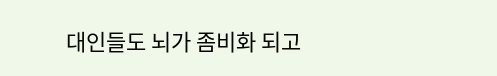대인들도 뇌가 좀비화 되고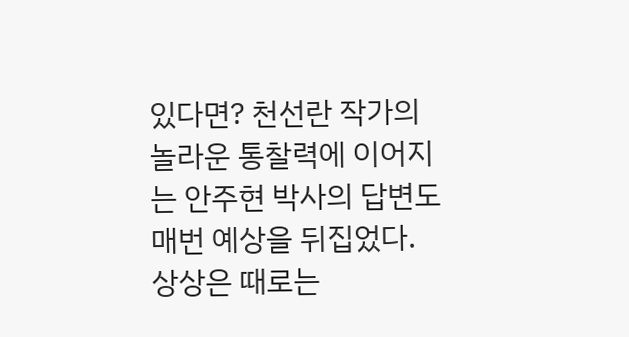있다면? 천선란 작가의 놀라운 통찰력에 이어지는 안주현 박사의 답변도 매번 예상을 뒤집었다.
상상은 때로는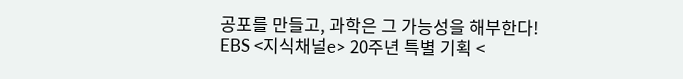공포를 만들고, 과학은 그 가능성을 해부한다! EBS <지식채널e> 20주년 특별 기획 <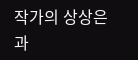작가의 상상은 과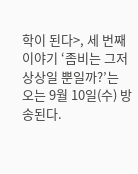학이 된다>, 세 번째 이야기 ‘좀비는 그저 상상일 뿐일까?’는 오는 9월 10일(수) 방송된다.